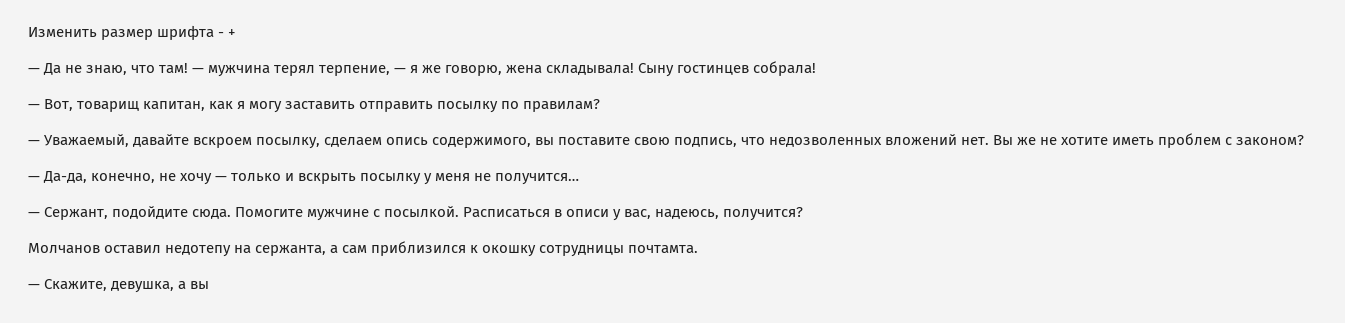Изменить размер шрифта - +

— Да не знаю, что там! — мужчина терял терпение, — я же говорю, жена складывала! Сыну гостинцев собрала!

— Вот, товарищ капитан, как я могу заставить отправить посылку по правилам?

— Уважаемый, давайте вскроем посылку, сделаем опись содержимого, вы поставите свою подпись, что недозволенных вложений нет. Вы же не хотите иметь проблем с законом?

— Да-да, конечно, не хочу — только и вскрыть посылку у меня не получится…

— Сержант, подойдите сюда. Помогите мужчине с посылкой. Расписаться в описи у вас, надеюсь, получится?

Молчанов оставил недотепу на сержанта, а сам приблизился к окошку сотрудницы почтамта.

— Скажите, девушка, а вы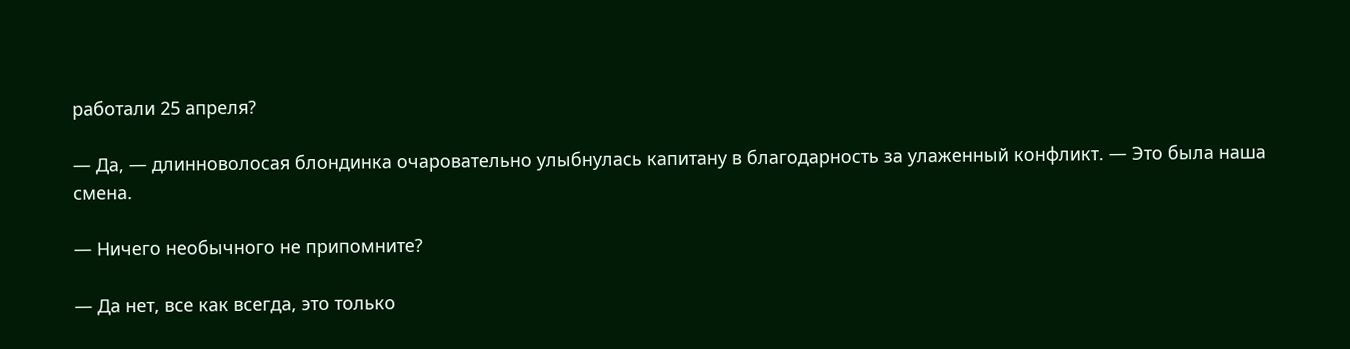работали 25 апреля?

— Да, — длинноволосая блондинка очаровательно улыбнулась капитану в благодарность за улаженный конфликт. — Это была наша смена.

— Ничего необычного не припомните?

— Да нет, все как всегда, это только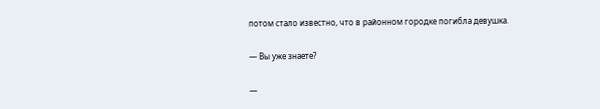потом стало известно, что в районном городке погибла девушка.

— Вы уже знаете?

—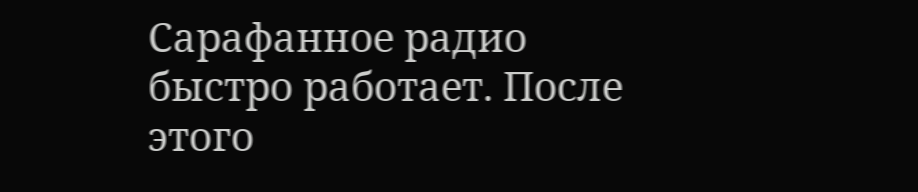Сарафанное радио быстро работает. После этого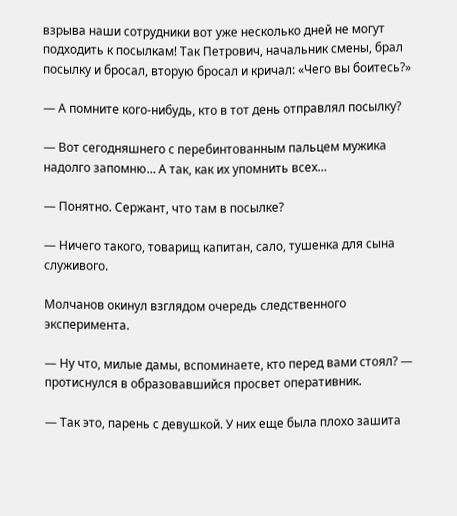взрыва наши сотрудники вот уже несколько дней не могут подходить к посылкам! Так Петрович, начальник смены, брал посылку и бросал, вторую бросал и кричал: «Чего вы боитесь?»

— А помните кого-нибудь, кто в тот день отправлял посылку?

— Вот сегодняшнего с перебинтованным пальцем мужика надолго запомню… А так, как их упомнить всех…

— Понятно. Сержант, что там в посылке?

— Ничего такого, товарищ капитан, сало, тушенка для сына служивого.

Молчанов окинул взглядом очередь следственного эксперимента.

— Ну что, милые дамы, вспоминаете, кто перед вами стоял? — протиснулся в образовавшийся просвет оперативник.

— Так это, парень с девушкой. У них еще была плохо зашита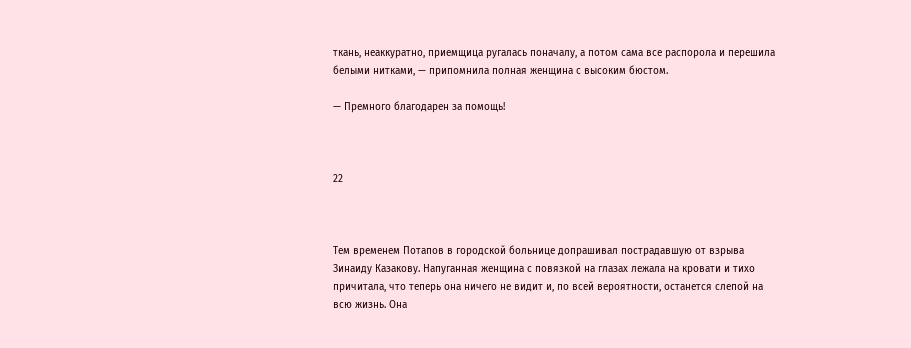ткань, неаккуратно, приемщица ругалась поначалу, а потом сама все распорола и перешила белыми нитками, — припомнила полная женщина с высоким бюстом.

— Премного благодарен за помощь!



22



Тем временем Потапов в городской больнице допрашивал пострадавшую от взрыва Зинаиду Казакову. Напуганная женщина с повязкой на глазах лежала на кровати и тихо причитала, что теперь она ничего не видит и, по всей вероятности, останется слепой на всю жизнь. Она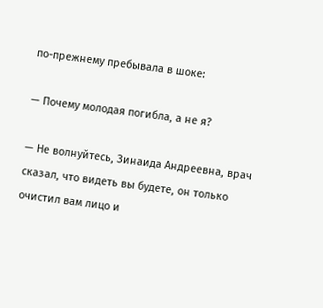по-прежнему пребывала в шоке:

— Почему молодая погибла, а не я?

— Не волнуйтесь, Зинаида Андреевна, врач сказал, что видеть вы будете, он только очистил вам лицо и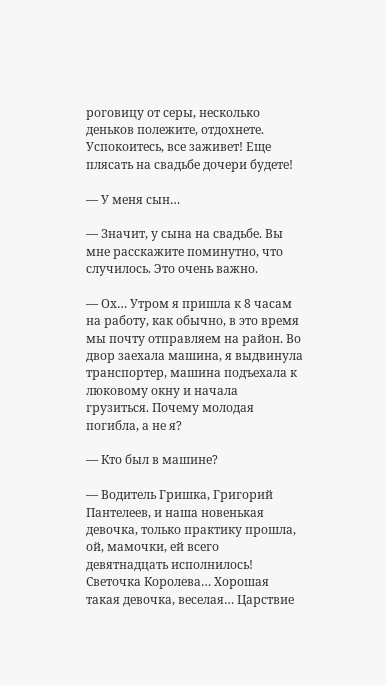роговицу от серы, несколько деньков полежите, отдохнете. Успокоитесь, все заживет! Еще плясать на свадьбе дочери будете!

— У меня сын…

— Значит, у сына на свадьбе. Вы мне расскажите поминутно, что случилось. Это очень важно.

— Ох… Утром я пришла к 8 часам на работу, как обычно, в это время мы почту отправляем на район. Во двор заехала машина, я выдвинула транспортер, машина подъехала к люковому окну и начала грузиться. Почему молодая погибла, а не я?

— Кто был в машине?

— Водитель Гришка, Григорий Пантелеев, и наша новенькая девочка, только практику прошла, ой, мамочки, ей всего девятнадцать исполнилось! Светочка Королева… Хорошая такая девочка, веселая… Царствие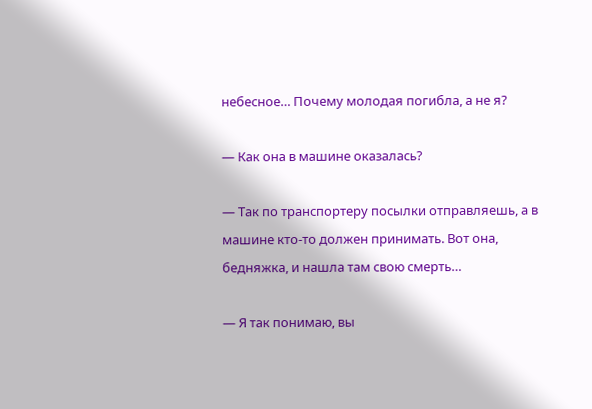небесное… Почему молодая погибла, а не я?

— Как она в машине оказалась?

— Так по транспортеру посылки отправляешь, а в машине кто-то должен принимать. Вот она, бедняжка, и нашла там свою смерть…

— Я так понимаю, вы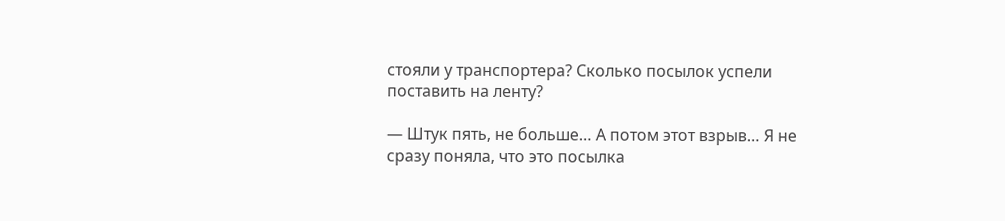стояли у транспортера? Сколько посылок успели поставить на ленту?

— Штук пять, не больше… А потом этот взрыв… Я не сразу поняла, что это посылка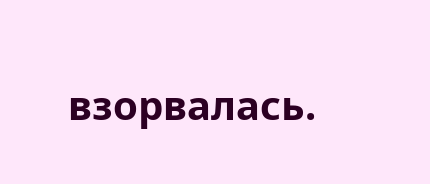взорвалась.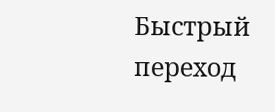Быстрый переход